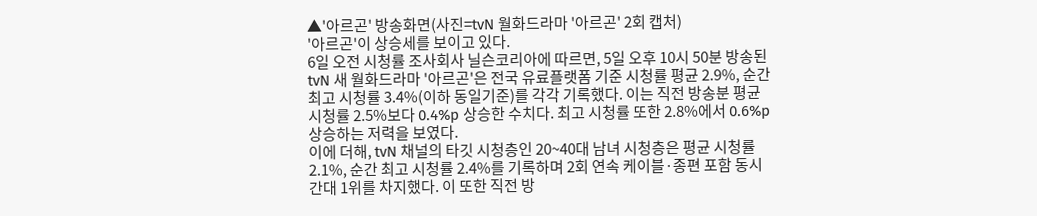▲'아르곤' 방송화면(사진=tvN 월화드라마 '아르곤' 2회 캡처)
'아르곤'이 상승세를 보이고 있다.
6일 오전 시청률 조사회사 닐슨코리아에 따르면, 5일 오후 10시 50분 방송된 tvN 새 월화드라마 '아르곤'은 전국 유료플랫폼 기준 시청률 평균 2.9%, 순간 최고 시청률 3.4%(이하 동일기준)를 각각 기록했다. 이는 직전 방송분 평균 시청률 2.5%보다 0.4%p 상승한 수치다. 최고 시청률 또한 2.8%에서 0.6%p 상승하는 저력을 보였다.
이에 더해, tvN 채널의 타깃 시청층인 20~40대 남녀 시청층은 평균 시청률 2.1%, 순간 최고 시청률 2.4%를 기록하며 2회 연속 케이블·종편 포함 동시간대 1위를 차지했다. 이 또한 직전 방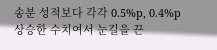송분 성적보다 각각 0.5%p, 0.4%p 상승한 수치여서 눈길을 끈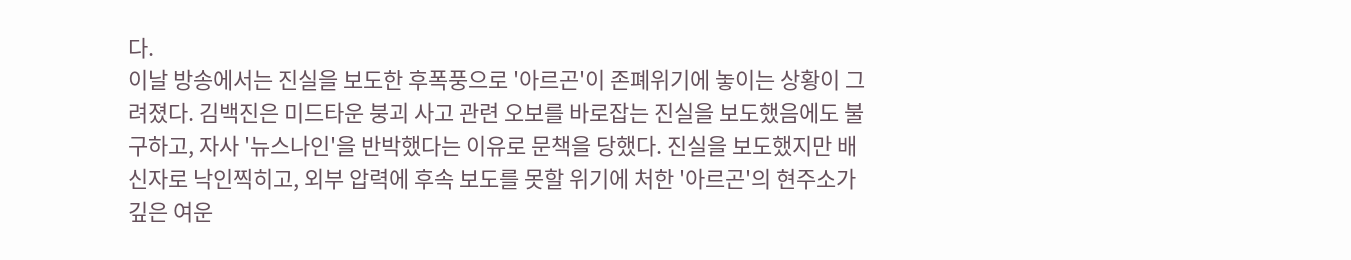다.
이날 방송에서는 진실을 보도한 후폭풍으로 '아르곤'이 존폐위기에 놓이는 상황이 그려졌다. 김백진은 미드타운 붕괴 사고 관련 오보를 바로잡는 진실을 보도했음에도 불구하고, 자사 '뉴스나인'을 반박했다는 이유로 문책을 당했다. 진실을 보도했지만 배신자로 낙인찍히고, 외부 압력에 후속 보도를 못할 위기에 처한 '아르곤'의 현주소가 깊은 여운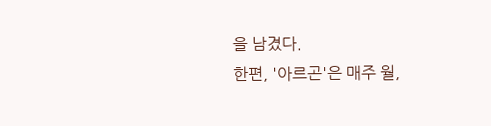을 남겼다.
한편, '아르곤'은 매주 월,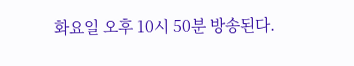화요일 오후 10시 50분 방송된다.